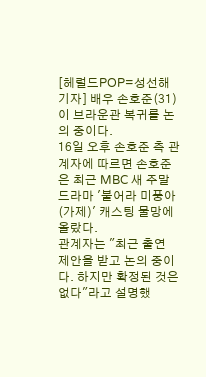[헤럴드POP=성선해 기자] 배우 손호준(31)이 브라운관 복귀를 논의 중이다.
16일 오후 손호준 측 관계자에 따르면 손호준은 최근 MBC 새 주말드라마 '불어라 미풍아(가제)' 캐스팅 물망에 올랐다.
관계자는 "최근 출연 제안을 받고 논의 중이다. 하지만 확정된 것은 없다"라고 설명했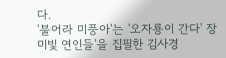다.
'불어라 미풍아'는 '오자룡이 간다' 장미빛 연인들'을 집필한 김사경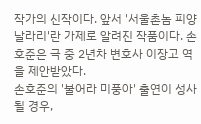작가의 신작이다. 앞서 '서울촌놈 피양날라리'란 가제로 알려진 작품이다. 손호준은 극 중 2년차 변호사 이장고 역을 제안받았다.
손호준의 '불어라 미풍아' 출연이 성사될 경우,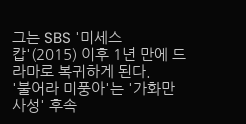그는 SBS '미세스캅'(2015) 이후 1년 만에 드라마로 복귀하게 된다.
'불어라 미풍아'는 '가화만사성' 후속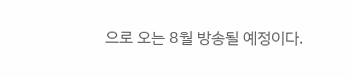으로 오는 8월 방송될 예정이다.